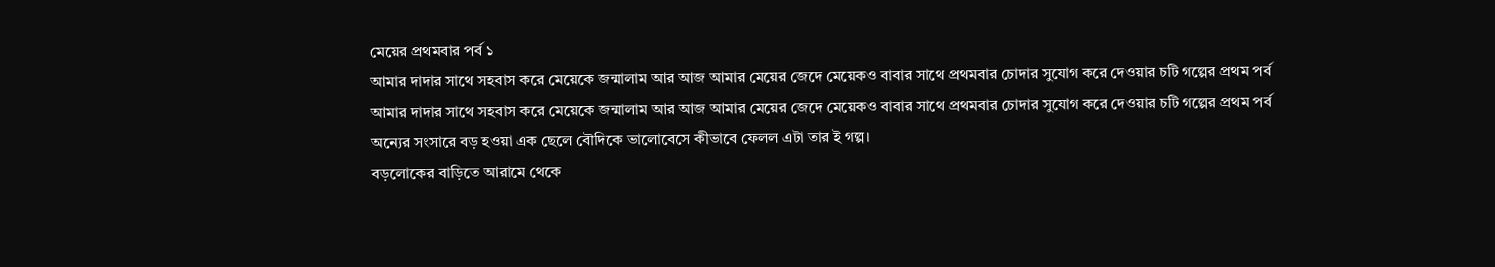মেয়ের প্রথমবার পর্ব ১
আমার দাদার সাথে সহবাস করে মেয়েকে জন্মালাম আর আজ আমার মেয়ের জেদে মেয়েকও বাবার সাথে প্রথমবার চোদার সুযোগ করে দেওয়ার চটি গল্পের প্রথম পর্ব
আমার দাদার সাথে সহবাস করে মেয়েকে জন্মালাম আর আজ আমার মেয়ের জেদে মেয়েকও বাবার সাথে প্রথমবার চোদার সুযোগ করে দেওয়ার চটি গল্পের প্রথম পর্ব
অন্যের সংসারে বড় হওয়া এক ছেলে বৌদিকে ভালোবেসে কীভাবে ফেলল এটা তার ই গল্প।
বড়লোকের বাড়িতে আরামে থেকে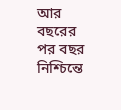আর বছরের পর বছর নিশ্চিন্তে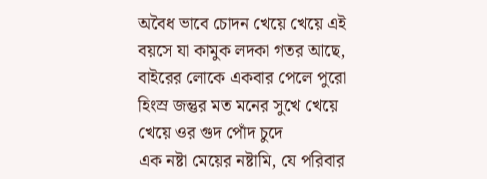অবৈধ ভাবে চোদন খেয়ে খেয়ে এই বয়সে যা কামুক লদকা গতর আছে, বাইরের লোকে একবার পেলে পুরো হিংস্র জন্তুর মত মনের সুখে খেয়ে খেয়ে ওর গুদ পোঁদ চুদে
এক নষ্টা মেয়ের নষ্টামি, যে পরিবার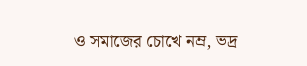ও সমাজের চোখে নম্র, ভদ্র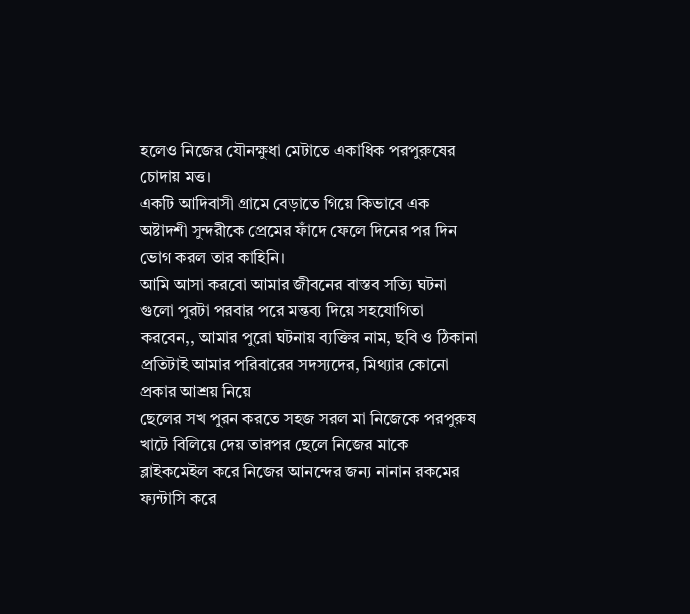হলেও নিজের যৌনক্ষুধা মেটাতে একাধিক পরপুরুষের চোদায় মত্ত।
একটি আদিবাসী গ্রামে বেড়াতে গিয়ে কিভাবে এক অষ্টাদশী সুন্দরীকে প্রেমের ফাঁদে ফেলে দিনের পর দিন ভোগ করল তার কাহিনি।
আমি আসা করবো আমার জীবনের বাস্তব সত্যি ঘটনা গুলো পুরটা পরবার পরে মন্তব্য দিয়ে সহযোগিতা করবেন,, আমার পুরো ঘটনায় ব্যক্তির নাম, ছবি ও ঠিকানা প্রতিটাই আমার পরিবারের সদস্যদের, মিথ্যার কোনো প্রকার আশ্রয় নিয়ে
ছেলের সখ পুরন করতে সহজ সরল মা নিজেকে পরপুরুষ খাটে বিলিয়ে দেয় তারপর ছেলে নিজের মাকে ব্লাইকমেইল করে নিজের আনন্দের জন্য নানান রকমের ফ্যন্টাসি করে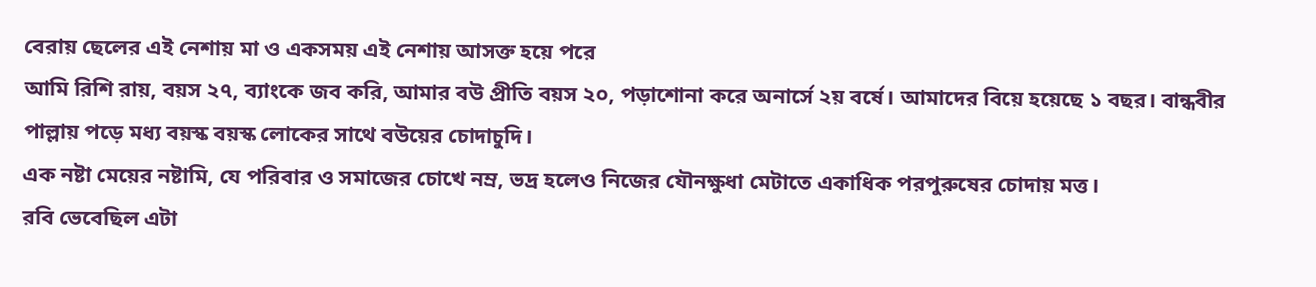বেরায় ছেলের এই নেশায় মা ও একসময় এই নেশায় আসক্ত হয়ে পরে
আমি রিশি রায়, বয়স ২৭, ব্যাংকে জব করি, আমার বউ প্রীতি বয়স ২০, পড়াশোনা করে অনার্সে ২য় বর্ষে। আমাদের বিয়ে হয়েছে ১ বছর। বান্ধবীর পাল্লায় পড়ে মধ্য বয়স্ক বয়স্ক লোকের সাথে বউয়ের চোদাচুদি।
এক নষ্টা মেয়ের নষ্টামি, যে পরিবার ও সমাজের চোখে নম্র, ভদ্র হলেও নিজের যৌনক্ষুধা মেটাতে একাধিক পরপুরুষের চোদায় মত্ত।
রবি ভেবেছিল এটা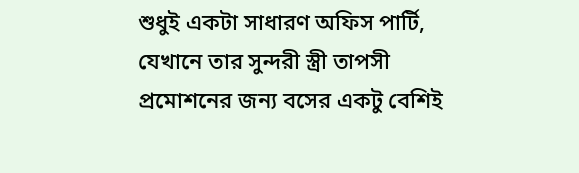শুধুই একটা সাধারণ অফিস পার্টি, যেখানে তার সুন্দরী স্ত্রী তাপসী প্রমোশনের জন্য বসের একটু বেশিই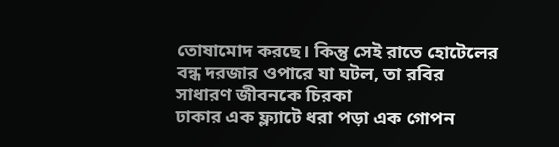তোষামোদ করছে। কিন্তু সেই রাতে হোটেলের বন্ধ দরজার ওপারে যা ঘটল, তা রবির সাধারণ জীবনকে চিরকা
ঢাকার এক ফ্ল্যাটে ধরা পড়া এক গোপন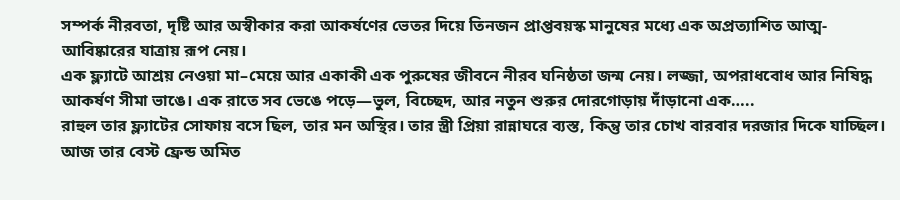সম্পর্ক নীরবতা, দৃষ্টি আর অস্বীকার করা আকর্ষণের ভেতর দিয়ে তিনজন প্রাপ্তবয়স্ক মানুষের মধ্যে এক অপ্রত্যাশিত আত্ম-আবিষ্কারের যাত্রায় রূপ নেয়।
এক ফ্ল্যাটে আশ্রয় নেওয়া মা–মেয়ে আর একাকী এক পুরুষের জীবনে নীরব ঘনিষ্ঠতা জন্ম নেয়। লজ্জা, অপরাধবোধ আর নিষিদ্ধ আকর্ষণ সীমা ভাঙে। এক রাতে সব ভেঙে পড়ে—ভুল, বিচ্ছেদ, আর নতুন শুরুর দোরগোড়ায় দাঁড়ানো এক…..
রাহুল তার ফ্ল্যাটের সোফায় বসে ছিল, তার মন অস্থির। তার স্ত্রী প্রিয়া রান্নাঘরে ব্যস্ত, কিন্তু তার চোখ বারবার দরজার দিকে যাচ্ছিল। আজ তার বেস্ট ফ্রেন্ড অমিত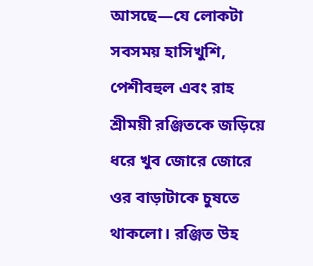আসছে—যে লোকটা সবসময় হাসিখুশি, পেশীবহুল এবং রাহ
শ্রীময়ী রঞ্জিতকে জড়িয়ে ধরে খুব জোরে জোরে ওর বাড়াটাকে চুষতে থাকলো। রঞ্জিত উহ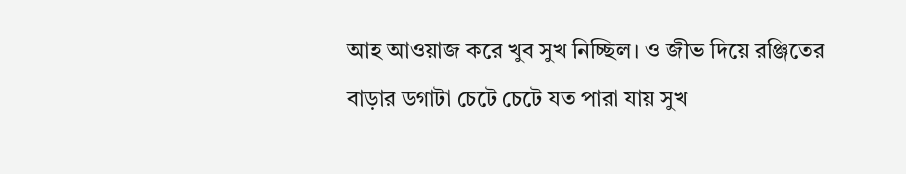আহ আওয়াজ করে খুব সুখ নিচ্ছিল। ও জীভ দিয়ে রঞ্জিতের বাড়ার ডগাটা চেটে চেটে যত পারা যায় সুখ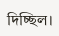দিচ্ছিল।